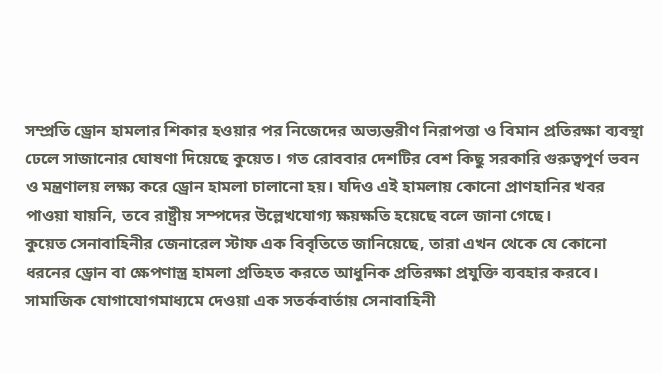সম্প্রতি ড্রোন হামলার শিকার হওয়ার পর নিজেদের অভ্যন্তরীণ নিরাপত্তা ও বিমান প্রতিরক্ষা ব্যবস্থা ঢেলে সাজানোর ঘোষণা দিয়েছে কুয়েত। গত রোববার দেশটির বেশ কিছু সরকারি গুরুত্বপূর্ণ ভবন ও মন্ত্রণালয় লক্ষ্য করে ড্রোন হামলা চালানো হয়। যদিও এই হামলায় কোনো প্রাণহানির খবর পাওয়া যায়নি, তবে রাষ্ট্রীয় সম্পদের উল্লেখযোগ্য ক্ষয়ক্ষতি হয়েছে বলে জানা গেছে।
কুয়েত সেনাবাহিনীর জেনারেল স্টাফ এক বিবৃতিতে জানিয়েছে, তারা এখন থেকে যে কোনো ধরনের ড্রোন বা ক্ষেপণাস্ত্র হামলা প্রতিহত করতে আধুনিক প্রতিরক্ষা প্রযুক্তি ব্যবহার করবে। সামাজিক যোগাযোগমাধ্যমে দেওয়া এক সতর্কবার্তায় সেনাবাহিনী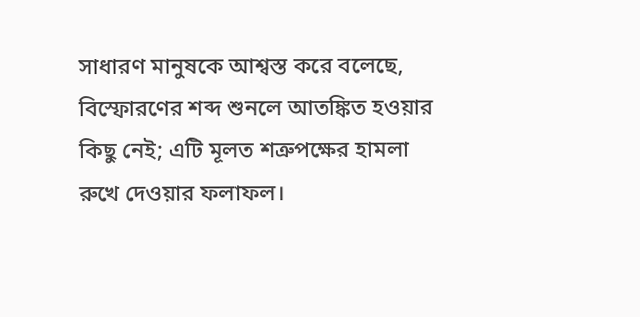সাধারণ মানুষকে আশ্বস্ত করে বলেছে, বিস্ফোরণের শব্দ শুনলে আতঙ্কিত হওয়ার কিছু নেই; এটি মূলত শত্রুপক্ষের হামলা রুখে দেওয়ার ফলাফল।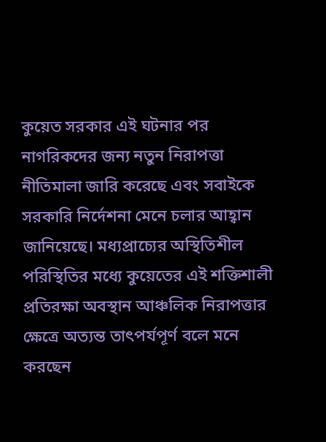কুয়েত সরকার এই ঘটনার পর নাগরিকদের জন্য নতুন নিরাপত্তা নীতিমালা জারি করেছে এবং সবাইকে সরকারি নির্দেশনা মেনে চলার আহ্বান জানিয়েছে। মধ্যপ্রাচ্যের অস্থিতিশীল পরিস্থিতির মধ্যে কুয়েতের এই শক্তিশালী প্রতিরক্ষা অবস্থান আঞ্চলিক নিরাপত্তার ক্ষেত্রে অত্যন্ত তাৎপর্যপূর্ণ বলে মনে করছেন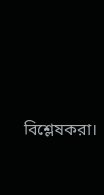বিশ্লেষকরা।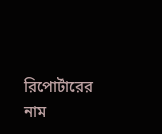রিপোর্টারের নাম